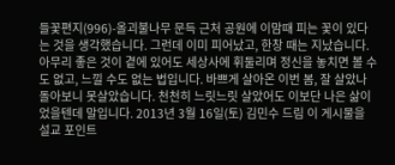들꽃편지(996)-올괴불나무 문득 근처 공원에 이맘때 피는 꽃이 있다는 것을 생각했습니다. 그런데 이미 피어났고, 한창 때는 지났습니다. 아무리 좋은 것이 곁에 있어도 세상사에 휘둘리며 정신을 놓치면 볼 수도 없고, 느낄 수도 없는 법입니다. 바쁘게 살아온 이번 봄, 잘 살았나 돌아보니 못살았습니다. 천천히 느릿느릿 살았어도 이보단 나은 삶이었을텐데 말입니다. 2013년 3월 16일(토) 김민수 드림 이 게시물을
설교 포인트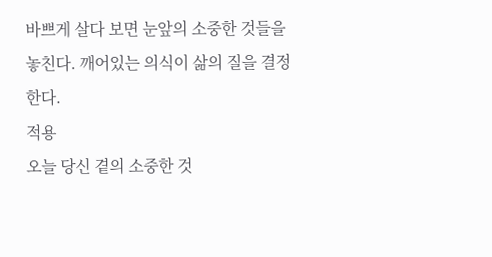바쁘게 살다 보면 눈앞의 소중한 것들을 놓친다. 깨어있는 의식이 삶의 질을 결정한다.
적용
오늘 당신 곁의 소중한 것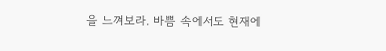을 느껴보라. 바쁨 속에서도 현재에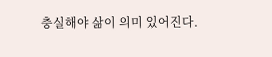충실해야 삶이 의미 있어진다.